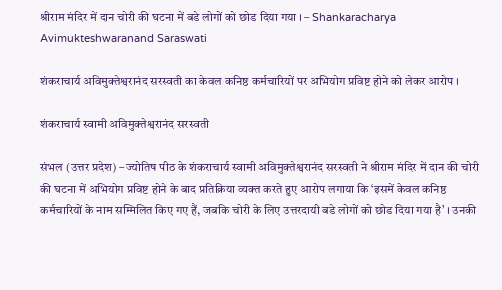श्रीराम मंदिर में दान चोरी की घटना में बडे लोगों को छोड दिया गया । – Shankaracharya Avimukteshwaranand Saraswati

शंकराचार्य अविमुक्तेश्वरानंद सरस्वती का केवल कनिष्ठ कर्मचारियों पर अभियोग प्रविष्ट होने को लेकर आरोप ।

शंकराचार्य स्वामी अविमुक्तेश्वरानंद सरस्वती

संभल (उत्तर प्रदेश) – ज्योतिष पीठ के शंकराचार्य स्वामी अविमुक्तेश्वरानंद सरस्वती ने श्रीराम मंदिर में दान की चोरी की घटना में अभियोग प्रविष्ट होने के बाद प्रतिक्रिया व्यक्त करते हुए आरोप लगाया कि ‘इसमें केवल कनिष्ठ कर्मचारियों के नाम सम्मिलित किए गए हैं, जबकि चोरी के लिए उत्तरदायी बडे लोगों को छोड दिया गया है’ । उनकी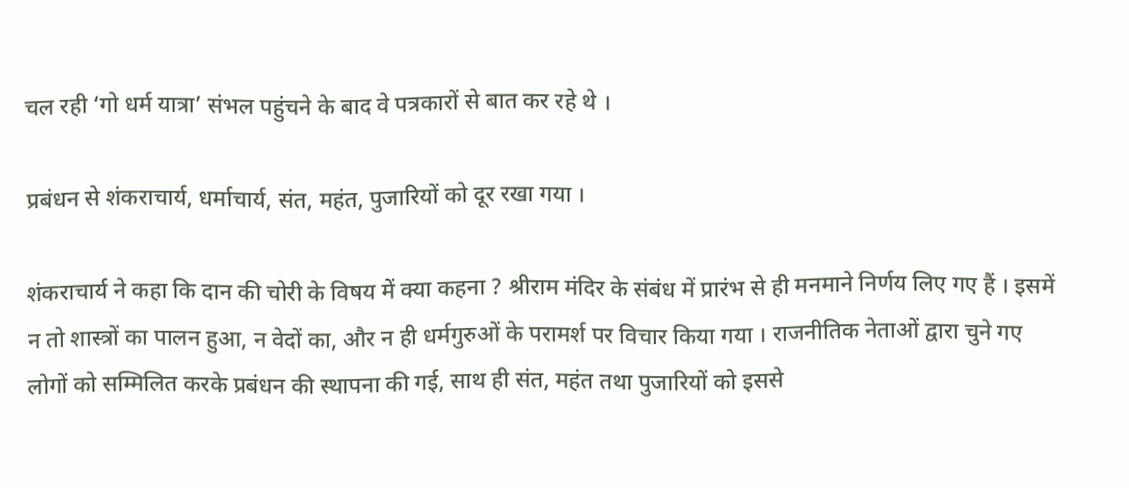चल रही ‘गो धर्म यात्रा’ संभल पहुंचने के बाद वे पत्रकारों से बात कर रहे थे ।

प्रबंधन से शंकराचार्य, धर्माचार्य, संत, महंत, पुजारियों को दूर रखा गया ।

शंकराचार्य ने कहा कि दान की चोरी के विषय में क्या कहना ? श्रीराम मंदिर के संबंध में प्रारंभ से ही मनमाने निर्णय लिए गए हैं । इसमें न तो शास्त्रों का पालन हुआ, न वेदों का, और न ही धर्मगुरुओं के परामर्श पर विचार किया गया । राजनीतिक नेताओं द्वारा चुने गए लोगों को सम्मिलित करके प्रबंधन की स्थापना की गई, साथ ही संत, महंत तथा पुजारियों को इससे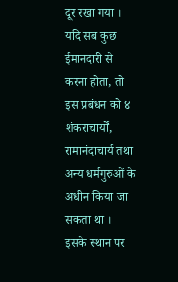दूर रखा गया । यदि सब कुछ ईमानदारी से करना होता, तो इस प्रबंधन को ४ शंकराचार्यों, रामानंदाचार्य तथा अन्य धर्मगुरुओं के अधीन किया जा सकता था । इसके स्थान पर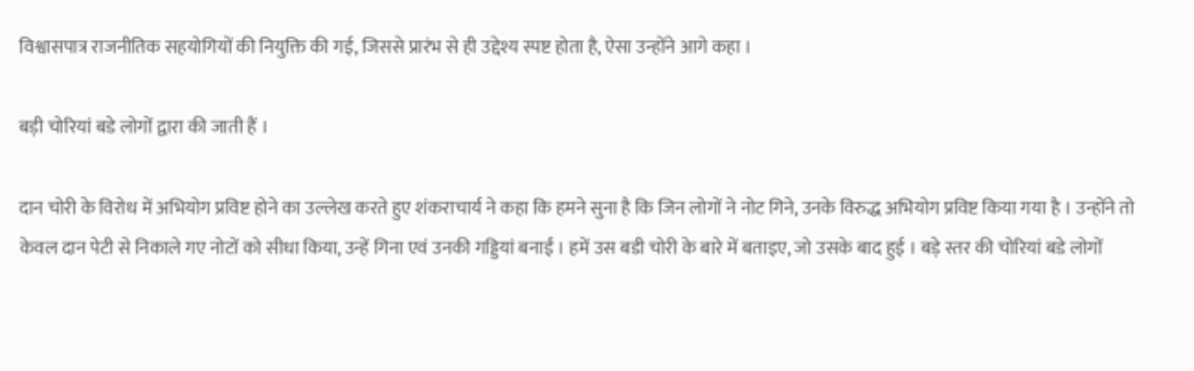विश्वासपात्र राजनीतिक सहयोगियों की नियुक्ति की गई, जिससे प्रारंभ से ही उद्देश्य स्पष्ट होता है, ऐसा उन्होंने आगे कहा ।

बड़ी चोरियां बडे लोगों द्वारा की जाती हैं ।

दान चोरी के विरोध में अभियोग प्रविष्ट होने का उल्लेख करते हुए शंकराचार्य ने कहा कि हमने सुना है कि जिन लोगों ने नोट गिने, उनके विरुद्ध अभियोग प्रविष्ट किया गया है । उन्होंने तो केवल दान पेटी से निकाले गए नोटों को सीधा किया, उन्हें गिना एवं उनकी गड्डियां बनाईं । हमें उस बडी चोरी के बारे में बताइए, जो उसके बाद हुई । बड़े स्तर की चोरियां बडे लोगों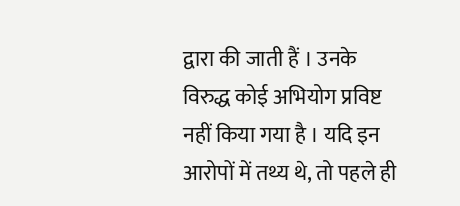द्वारा की जाती हैं । उनके विरुद्ध कोई अभियोग प्रविष्ट नहीं किया गया है । यदि इन आरोपों में तथ्य थे, तो पहले ही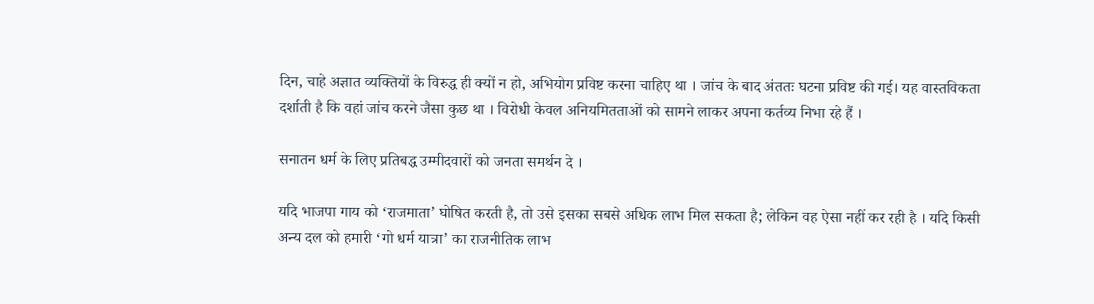दिन, चाहे अज्ञात व्यक्तियों के विरुद्ध ही क्यों न हो, अभियोग प्रविष्ट करना चाहिए था । जांच के बाद अंततः घटना प्रविष्ट की गई। यह वास्तविकता दर्शाती है कि वहां जांच करने जैसा कुछ था । विरोधी केवल अनियमितताओं को सामने लाकर अपना कर्तव्य निभा रहे हैं ।

सनातन धर्म के लिए प्रतिबद्ध उम्मीदवारों को जनता समर्थन दे ।

यदि भाजपा गाय को ‘राजमाता’ घोषित करती है, तो उसे इसका सबसे अधिक लाभ मिल सकता है; लेकिन वह ऐसा नहीं कर रही है । यदि किसी अन्य दल को हमारी ‘गो धर्म यात्रा’ का राजनीतिक लाभ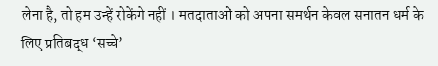लेना है, तो हम उन्हें रोकेंगे नहीं । मतदाताओं को अपना समर्थन केवल सनातन धर्म के लिए प्रतिबद्ध ‘सच्चे’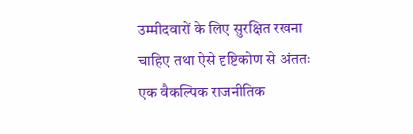उम्मीदवारों के लिए सुरक्षित रखना चाहिए तथा ऐसे दृष्टिकोण से अंततः एक वैकल्पिक राजनीतिक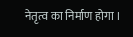नेतृत्व का निर्माण होगा ।